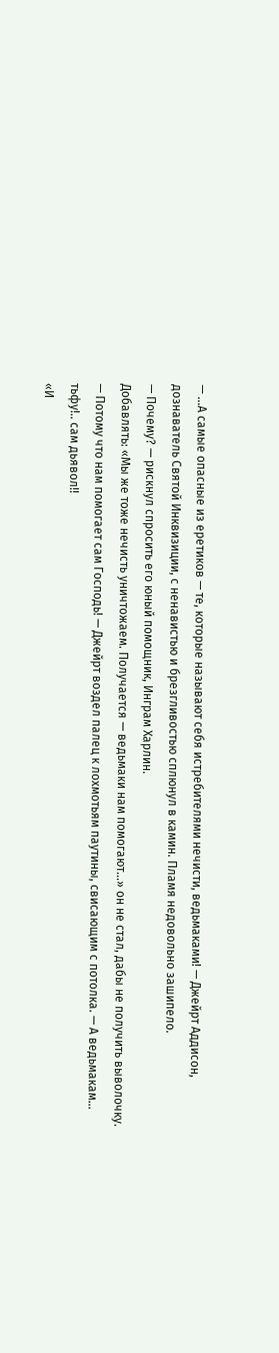— ...А самые опасные из еретиков — те, которые называют себя истребителями нечисти, ведьмаками! — Джейрт Аддисон, дознаватель Святой Инквизиции, с ненавистью и брезгливостью сплюнул в камин. Пламя недовольно зашипело.
— Почему? — рискнул спросить его юный помощник, Инграм Харлин.
Добавлять: «Мы же тоже нечисть уничтожаем. Получается — ведьмаки нам помогают...» он не стал, дабы не получить выволочку.
— Потому что нам помогает сам Господь! — Джейрт воздел палец к лохмотьям паутины, свисающим с потолка. — А ведьмакам... тьфу!.. сам дьявол!!
«И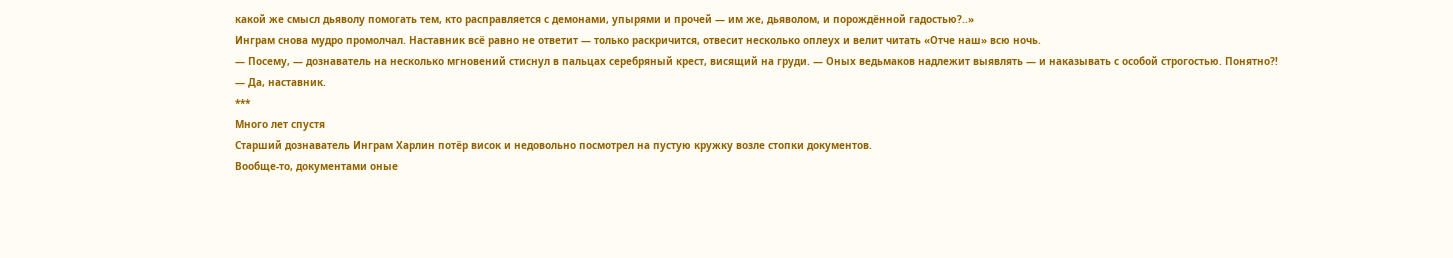какой же смысл дьяволу помогать тем, кто расправляется с демонами, упырями и прочей — им же, дьяволом, и порождëнной гадостью?..»
Инграм снова мудро промолчал. Наставник всё равно не ответит — только раскричится, отвесит несколько оплеух и велит читать «Отче наш» всю ночь.
— Посему, — дознаватель на несколько мгновений стиснул в пальцах серебряный крест, висящий на груди. — Оных ведьмаков надлежит выявлять — и наказывать с особой строгостью. Понятно?!
— Да, наставник.
***
Много лет спустя
Старший дознаватель Инграм Харлин потëр висок и недовольно посмотрел на пустую кружку возле стопки документов.
Вообще-то, документами оные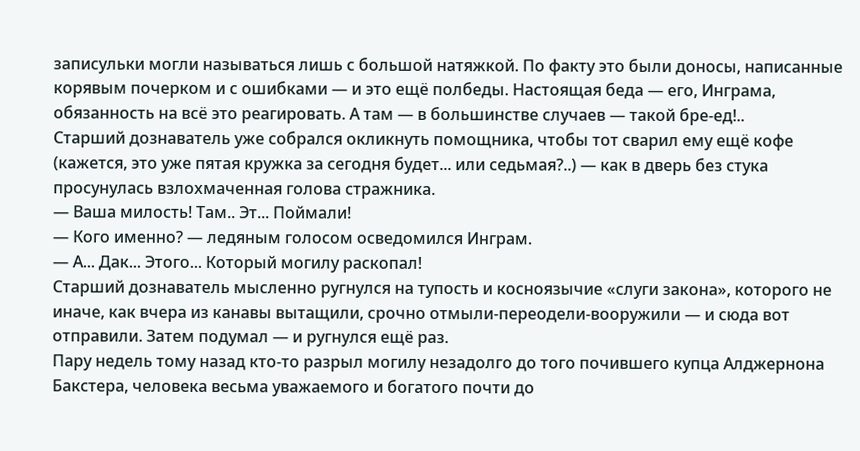записульки могли называться лишь с большой натяжкой. По факту это были доносы, написанные корявым почерком и с ошибками — и это ещё полбеды. Настоящая беда — его, Инграма, обязанность на всё это реагировать. А там — в большинстве случаев — такой бре-ед!..
Старший дознаватель уже собрался окликнуть помощника, чтобы тот сварил ему ещё кофе (кажется, это уже пятая кружка за сегодня будет... или седьмая?..) — как в дверь без стука просунулась взлохмаченная голова стражника.
— Ваша милость! Там.. Эт... Поймали!
— Кого именно? — ледяным голосом осведомился Инграм.
— А... Дак... Этого... Который могилу раскопал!
Старший дознаватель мысленно ругнулся на тупость и косноязычие «слуги закона», которого не иначе, как вчера из канавы вытащили, срочно отмыли-переодели-вооружили — и сюда вот отправили. Затем подумал — и ругнулся ещё раз.
Пару недель тому назад кто-то разрыл могилу незадолго до того почившего купца Алджернона Бакстера, человека весьма уважаемого и богатого почти до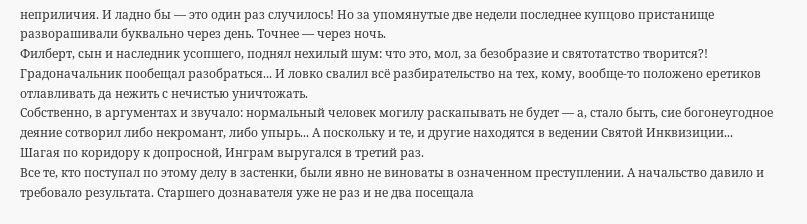неприличия. И ладно бы — это один раз случилось! Но за упомянутые две недели последнее купцово пристанище разворашивали буквально через день. Точнее — через ночь.
Филберт, сын и наследник усопшего, поднял нехилый шум: что это, мол, за безобразие и святотатство творится?! Градоначальник пообещал разобраться... И ловко свалил всё разбирательство на тех, кому, вообще-то положено еретиков отлавливать да нежить с нечистью уничтожать.
Собственно, в аргументах и звучало: нормальный человек могилу раскапывать не будет — а, стало быть, сие богонеугодное деяние сотворил либо некромант, либо упырь... А поскольку и те, и другие находятся в ведении Святой Инквизиции...
Шагая по коридору к допросной, Инграм выругался в третий раз.
Все те, кто поступал по этому делу в застенки, были явно не виноваты в означенном преступлении. А начальство давило и требовало результата. Старшего дознавателя уже не раз и не два посещала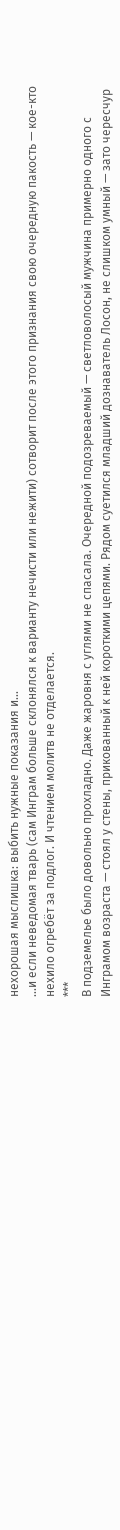нехорошая мыслишка: выбить нужные показания и...
...и если неведомая тварь (сам Инграм больше склонялся к варианту нечисти или нежити) сотворит после этого признания свою очередную пакость — кое-кто нехило огребëт за подлог. И чтением молитв не отделается.
***
В подземелье было довольно прохладно. Даже жаровня с углями не спасала. Очередной подозреваемый — светловолосый мужчина примерно одного с Инграмом возраста — стоял у стены, прикованный к ней короткими цепями. Рядом суетился младший дознаватель Лосон, не слишком умный — зато чересчур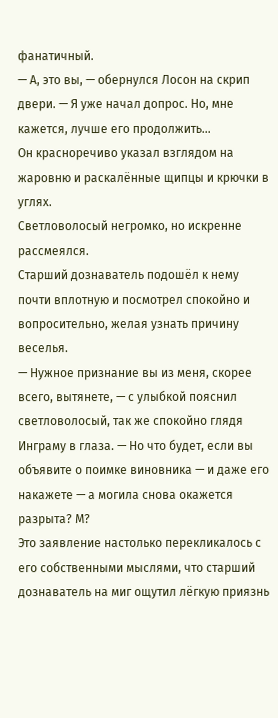фанатичный.
— А, это вы, — обернулся Лосон на скрип двери. — Я уже начал допрос. Но, мне кажется, лучше его продолжить...
Он красноречиво указал взглядом на жаровню и раскалëнные щипцы и крючки в углях.
Светловолосый негромко, но искренне рассмеялся.
Старший дознаватель подошёл к нему почти вплотную и посмотрел спокойно и вопросительно, желая узнать причину веселья.
— Нужное признание вы из меня, скорее всего, вытянете, — с улыбкой пояснил светловолосый, так же спокойно глядя Инграму в глаза. — Но что будет, если вы объявите о поимке виновника — и даже его накажете — а могила снова окажется разрыта? М?
Это заявление настолько перекликалось с его собственными мыслями, что старший дознаватель на миг ощутил лëгкую приязнь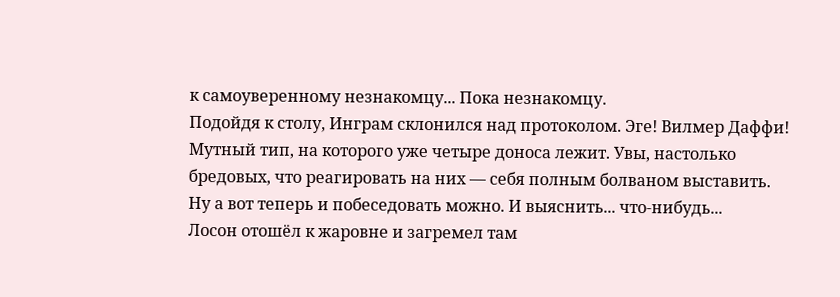к самоуверенному незнакомцу... Пока незнакомцу.
Подойдя к столу, Инграм склонился над протоколом. Эге! Вилмер Даффи! Мутный тип, на которого уже четыре доноса лежит. Увы, настолько бредовых, что реагировать на них — себя полным болваном выставить.
Ну а вот теперь и побеседовать можно. И выяснить... что-нибудь...
Лосон отошëл к жаровне и загремел там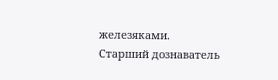железяками.
Старший дознаватель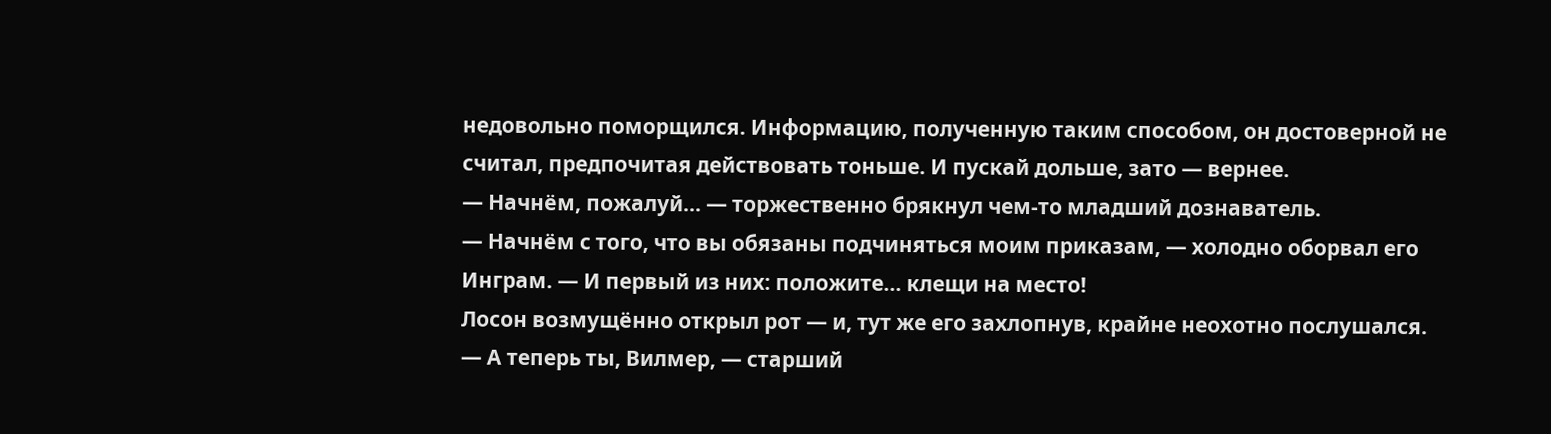недовольно поморщился. Информацию, полученную таким способом, он достоверной не считал, предпочитая действовать тоньше. И пускай дольше, зато — вернее.
— Начнëм, пожалуй... — торжественно брякнул чем-то младший дознаватель.
— Начнëм с того, что вы обязаны подчиняться моим приказам, — холодно оборвал его Инграм. — И первый из них: положите... клещи на место!
Лосон возмущëнно открыл рот — и, тут же его захлопнув, крайне неохотно послушался.
— А теперь ты, Вилмер, — старший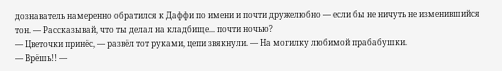дознаватель намеренно обратился к Даффи по имени и почти дружелюбно — если бы не ничуть не изменившийся тон. — Рассказывай, что ты делал на кладбище... почти ночью?
— Цветочки принëс, — развëл тот руками, цепи звякнули. — На могилку любимой прабабушки.
— Врëшь!! —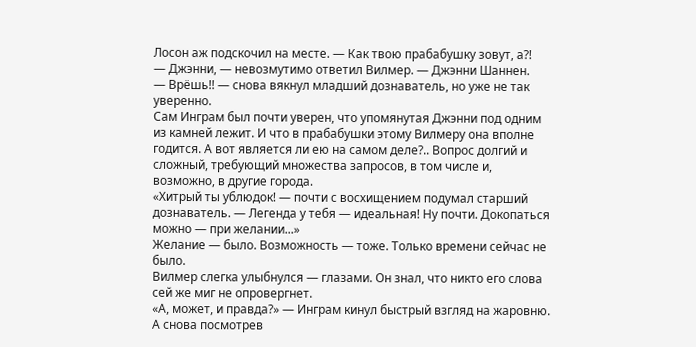Лосон аж подскочил на месте. — Как твою прабабушку зовут, а?!
— Джэнни, — невозмутимо ответил Вилмер. — Джэнни Шаннен.
— Врëшь!! — снова вякнул младший дознаватель, но уже не так уверенно.
Сам Инграм был почти уверен, что упомянутая Джэнни под одним из камней лежит. И что в прабабушки этому Вилмеру она вполне годится. А вот является ли ею на самом деле?.. Вопрос долгий и сложный, требующий множества запросов, в том числе и, возможно, в другие города.
«Хитрый ты ублюдок! — почти с восхищением подумал старший дознаватель. — Легенда у тебя — идеальная! Ну почти. Докопаться можно — при желании...»
Желание — было. Возможность — тоже. Только времени сейчас не было.
Вилмер слегка улыбнулся — глазами. Он знал, что никто его слова сей же миг не опровергнет.
«А, может, и правда?» — Инграм кинул быстрый взгляд на жаровню.
А снова посмотрев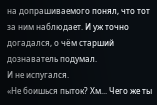на допрашиваемого понял, что тот за ним наблюдает. И уж точно догадался, о чëм старший дознаватель подумал.
И не испугался.
«Не боишься пыток? Хм... Чего же ты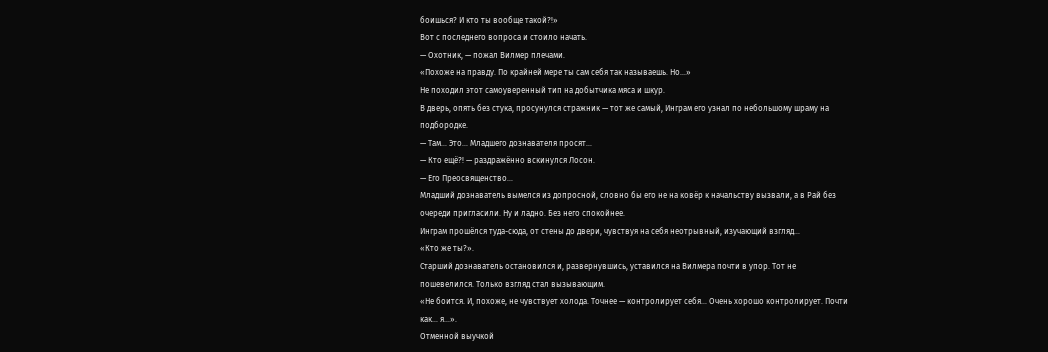боишься? И кто ты вообще такой?!»
Вот с последнего вопроса и стоило начать.
— Охотник, — пожал Вилмер плечами.
«Похоже на правду. По крайней мере ты сам себя так называешь. Но...»
Не походил этот самоуверенный тип на добытчика мяса и шкур.
В дверь, опять без стука, просунулся стражник — тот же самый, Инграм его узнал по небольшому шраму на подбородке.
— Там... Это... Младшего дознавателя просят...
— Кто ещё?! — раздражëнно вскинулся Лосон.
— Его Преосвященство...
Младший дознаватель вымелся из допросной, словно бы его не на ковëр к начальству вызвали, а в Рай без очереди пригласили. Ну и ладно. Без него спокойнее.
Инграм прошëлся туда-сюда, от стены до двери, чувствуя на себя неотрывный, изучающий взгляд...
«Кто же ты?».
Старший дознаватель остановился и, развернувшись, уставился на Вилмера почти в упор. Тот не пошевелился. Только взгляд стал вызывающим.
«Не боится. И, похоже, не чувствует холода. Точнее — контролирует себя... Очень хорошо контролирует. Почти как... я...».
Отменной выучкой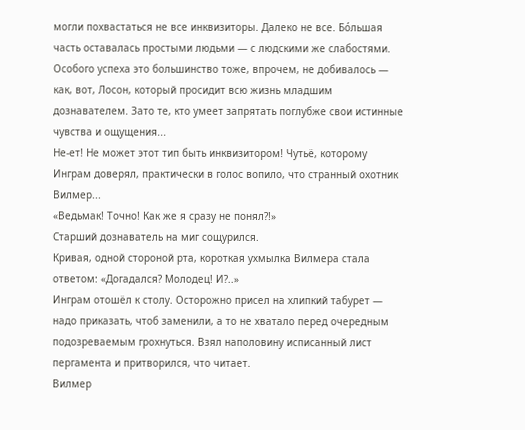могли похвастаться не все инквизиторы. Далеко не все. Бóльшая часть оставалась простыми людьми — с людскими же слабостями. Особого успеха это большинство тоже, впрочем, не добивалось — как, вот, Лосон, который просидит всю жизнь младшим дознавателем. Зато те, кто умеет запрятать поглубже свои истинные чувства и ощущения...
Не-ет! Не может этот тип быть инквизитором! Чутьë, которому Инграм доверял, практически в голос вопило, что странный охотник Вилмер...
«Ведьмак! Точно! Как же я сразу не понял?!»
Старший дознаватель на миг сощурился.
Кривая, одной стороной рта, короткая ухмылка Вилмера стала ответом: «Догадался? Молодец! И?..»
Инграм отошëл к столу. Осторожно присел на хлипкий табурет — надо приказать, чтоб заменили, а то не хватало перед очередным подозреваемым грохнуться. Взял наполовину исписанный лист пергамента и притворился, что читает.
Вилмер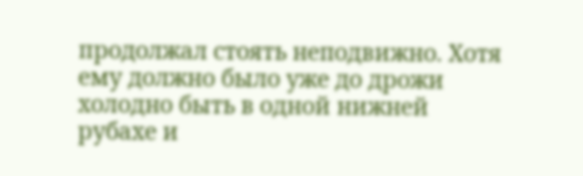продолжал стоять неподвижно. Хотя ему должно было уже до дрожи холодно быть в одной нижней рубахе и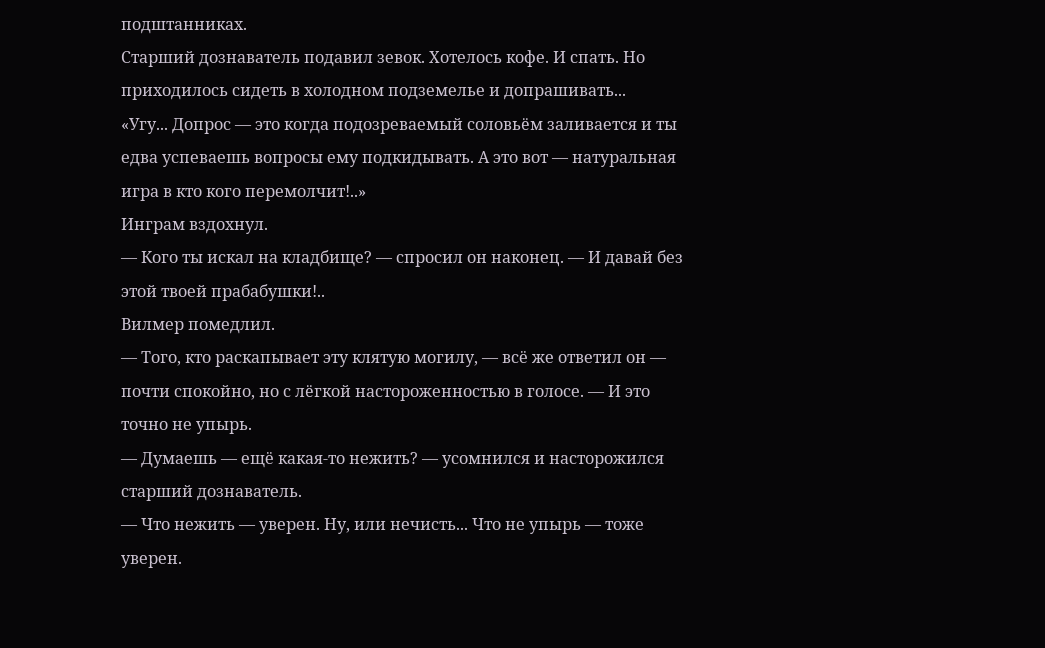подштанниках.
Старший дознаватель подавил зевок. Хотелось кофе. И спать. Но приходилось сидеть в холодном подземелье и допрашивать...
«Угу... Допрос — это когда подозреваемый соловьëм заливается и ты едва успеваешь вопросы ему подкидывать. А это вот — натуральная игра в кто кого перемолчит!..»
Инграм вздохнул.
— Кого ты искал на кладбище? — спросил он наконец. — И давай без этой твоей прабабушки!..
Вилмер помедлил.
— Того, кто раскапывает эту клятую могилу, — всё же ответил он — почти спокойно, но с лëгкой настороженностью в голосе. — И это точно не упырь.
— Думаешь — ещё какая-то нежить? — усомнился и насторожился старший дознаватель.
— Что нежить — уверен. Ну, или нечисть... Что не упырь — тоже уверен.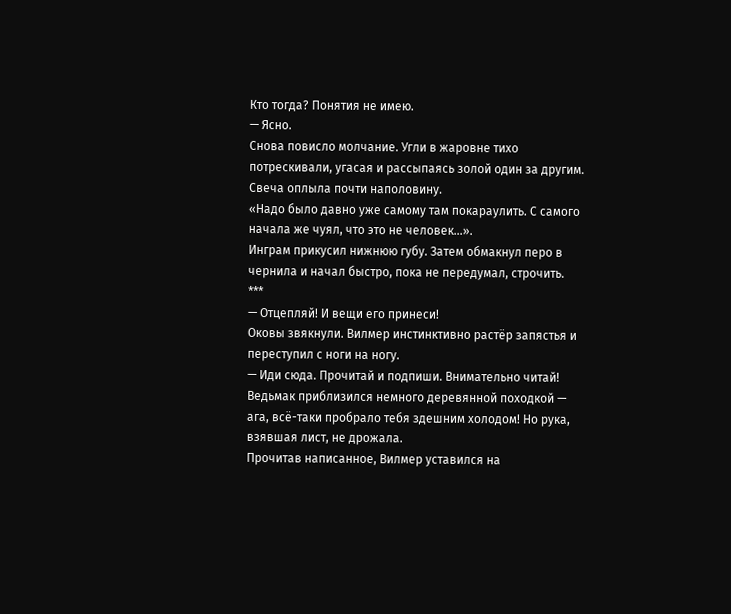Кто тогда? Понятия не имею.
— Ясно.
Снова повисло молчание. Угли в жаровне тихо потрескивали, угасая и рассыпаясь золой один за другим. Свеча оплыла почти наполовину.
«Надо было давно уже самому там покараулить. С самого начала же чуял, что это не человек...».
Инграм прикусил нижнюю губу. Затем обмакнул перо в чернила и начал быстро, пока не передумал, строчить.
***
— Отцепляй! И вещи его принеси!
Оковы звякнули. Вилмер инстинктивно растëр запястья и переступил с ноги на ногу.
— Иди сюда. Прочитай и подпиши. Внимательно читай!
Ведьмак приблизился немного деревянной походкой — ага, всё-таки пробрало тебя здешним холодом! Но рука, взявшая лист, не дрожала.
Прочитав написанное, Вилмер уставился на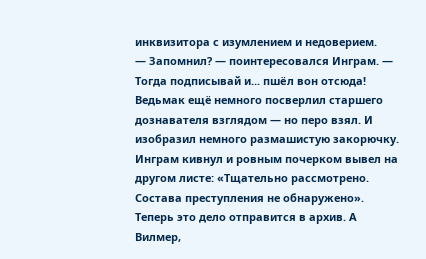инквизитора с изумлением и недоверием.
— Запомнил? — поинтересовался Инграм. — Тогда подписывай и... пшëл вон отсюда!
Ведьмак ещё немного посверлил старшего дознавателя взглядом — но перо взял. И изобразил немного размашистую закорючку.
Инграм кивнул и ровным почерком вывел на другом листе: «Тщательно рассмотрено. Состава преступления не обнаружено».
Теперь это дело отправится в архив. А Вилмер,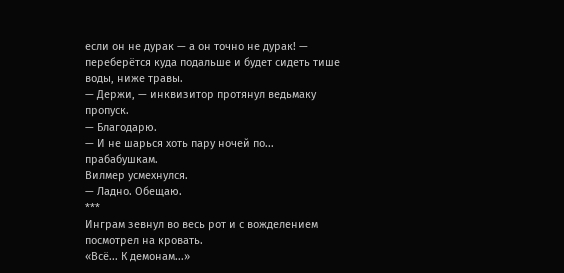если он не дурак — а он точно не дурак! — переберëтся куда подальше и будет сидеть тише воды, ниже травы.
— Держи, — инквизитор протянул ведьмаку пропуск.
— Благодарю.
— И не шарься хоть пару ночей по... прабабушкам.
Вилмер усмехнулся.
— Ладно. Обещаю.
***
Инграм зевнул во весь рот и с вожделением посмотрел на кровать.
«Всё... К демонам...»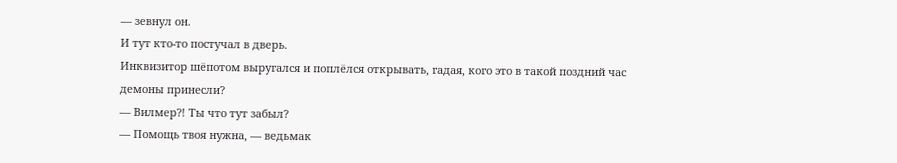— зевнул он.
И тут кто-то постучал в дверь.
Инквизитор шëпотом выругался и поплëлся открывать, гадая, кого это в такой поздний час демоны принесли?
— Вилмер?! Ты что тут забыл?
— Помощь твоя нужна, — ведьмак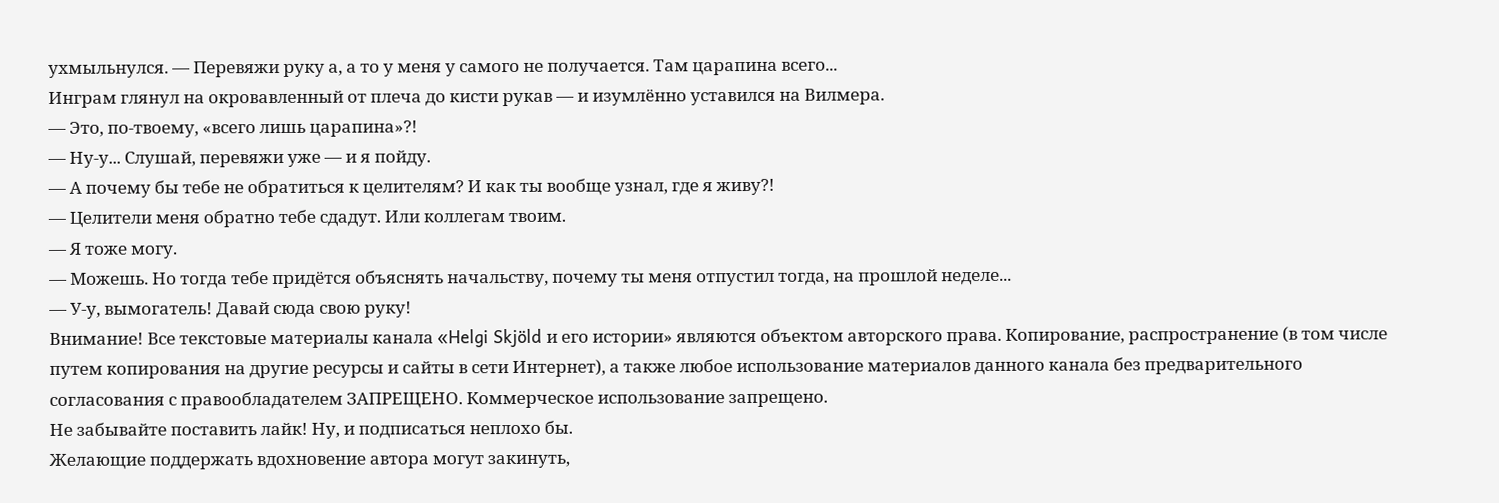ухмыльнулся. — Перевяжи руку а, а то у меня у самого не получается. Там царапина всего...
Инграм глянул на окровавленный от плеча до кисти рукав — и изумлëнно уставился на Вилмера.
— Это, по-твоему, «всего лишь царапина»?!
— Ну-у... Слушай, перевяжи уже — и я пойду.
— А почему бы тебе не обратиться к целителям? И как ты вообще узнал, где я живу?!
— Целители меня обратно тебе сдадут. Или коллегам твоим.
— Я тоже могу.
— Можешь. Но тогда тебе придётся объяснять начальству, почему ты меня отпустил тогда, на прошлой неделе...
— У-у, вымогатель! Давай сюда свою руку!
Внимание! Все текстовые материалы канала «Helgi Skjöld и его истории» являются объектом авторского права. Копирование, распространение (в том числе путем копирования на другие ресурсы и сайты в сети Интернет), а также любое использование материалов данного канала без предварительного согласования с правообладателем ЗАПРЕЩЕНО. Коммерческое использование запрещено.
Не забывайте поставить лайк! Ну, и подписаться неплохо бы.
Желающие поддержать вдохновение автора могут закинуть,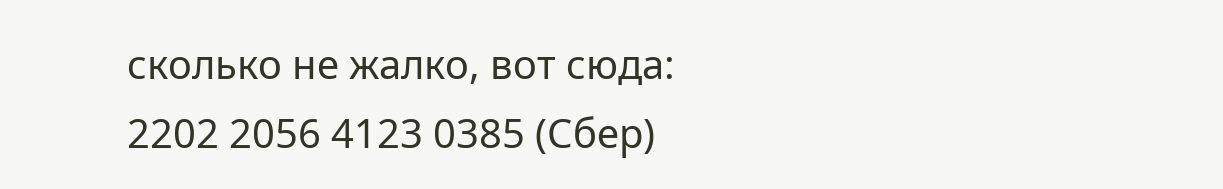сколько не жалко, вот сюда:
2202 2056 4123 0385 (Сбер)